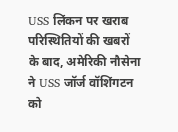USS लिंकन पर खराब परिस्थितियों की खबरों के बाद, अमेरिकी नौसेना ने USS जॉर्ज वॉशिंगटन को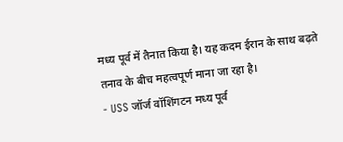मध्य पूर्व में तैनात किया है। यह कदम ईरान के साथ बढ़ते तनाव के बीच महत्वपूर्ण माना जा रहा है।
- USS जॉर्ज वॉशिंगटन मध्य पूर्व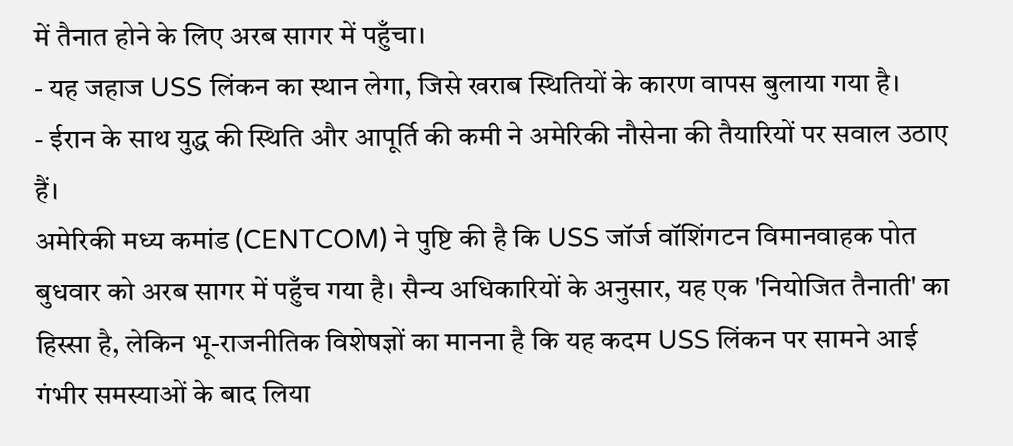में तैनात होने के लिए अरब सागर में पहुँचा।
- यह जहाज USS लिंकन का स्थान लेगा, जिसे खराब स्थितियों के कारण वापस बुलाया गया है।
- ईरान के साथ युद्ध की स्थिति और आपूर्ति की कमी ने अमेरिकी नौसेना की तैयारियों पर सवाल उठाए हैं।
अमेरिकी मध्य कमांड (CENTCOM) ने पुष्टि की है कि USS जॉर्ज वॉशिंगटन विमानवाहक पोत बुधवार को अरब सागर में पहुँच गया है। सैन्य अधिकारियों के अनुसार, यह एक 'नियोजित तैनाती' का हिस्सा है, लेकिन भू-राजनीतिक विशेषज्ञों का मानना है कि यह कदम USS लिंकन पर सामने आई गंभीर समस्याओं के बाद लिया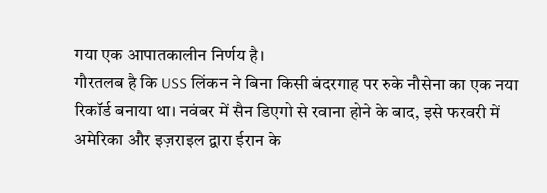गया एक आपातकालीन निर्णय है।
गौरतलब है कि USS लिंकन ने बिना किसी बंदरगाह पर रुके नौसेना का एक नया रिकॉर्ड बनाया था। नवंबर में सैन डिएगो से रवाना होने के बाद, इसे फरवरी में अमेरिका और इज़राइल द्वारा ईरान के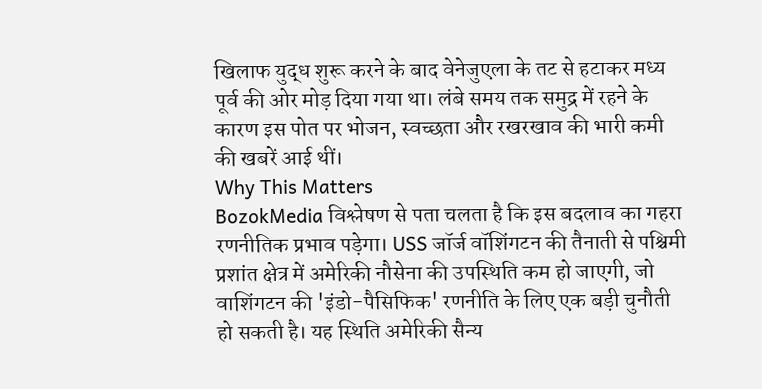खिलाफ युद्ध शुरू करने के बाद वेनेजुएला के तट से हटाकर मध्य पूर्व की ओर मोड़ दिया गया था। लंबे समय तक समुद्र में रहने के कारण इस पोत पर भोजन, स्वच्छता और रखरखाव की भारी कमी की खबरें आई थीं।
Why This Matters
BozokMedia विश्लेषण से पता चलता है कि इस बदलाव का गहरा रणनीतिक प्रभाव पड़ेगा। USS जॉर्ज वॉशिंगटन की तैनाती से पश्चिमी प्रशांत क्षेत्र में अमेरिकी नौसेना की उपस्थिति कम हो जाएगी, जो वाशिंगटन की 'इंडो-पैसिफिक' रणनीति के लिए एक बड़ी चुनौती हो सकती है। यह स्थिति अमेरिकी सैन्य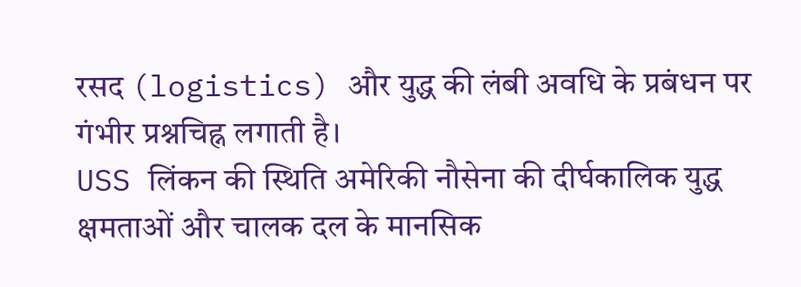रसद (logistics) और युद्ध की लंबी अवधि के प्रबंधन पर गंभीर प्रश्नचिह्न लगाती है।
USS लिंकन की स्थिति अमेरिकी नौसेना की दीर्घकालिक युद्ध क्षमताओं और चालक दल के मानसिक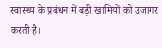स्वास्थ्य के प्रबंधन में बड़ी खामियों को उजागर करती है।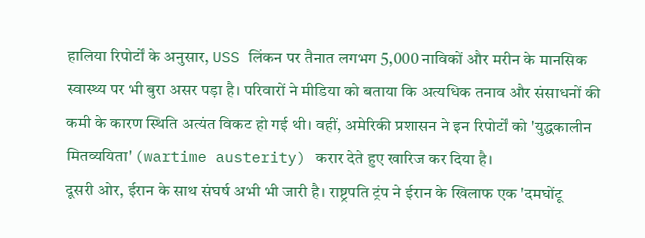हालिया रिपोर्टों के अनुसार, USS लिंकन पर तैनात लगभग 5,000 नाविकों और मरीन के मानसिक स्वास्थ्य पर भी बुरा असर पड़ा है। परिवारों ने मीडिया को बताया कि अत्यधिक तनाव और संसाधनों की कमी के कारण स्थिति अत्यंत विकट हो गई थी। वहीं, अमेरिकी प्रशासन ने इन रिपोर्टों को 'युद्धकालीन मितव्ययिता' (wartime austerity) करार देते हुए खारिज कर दिया है।
दूसरी ओर, ईरान के साथ संघर्ष अभी भी जारी है। राष्ट्रपति ट्रंप ने ईरान के खिलाफ एक 'दमघोंटू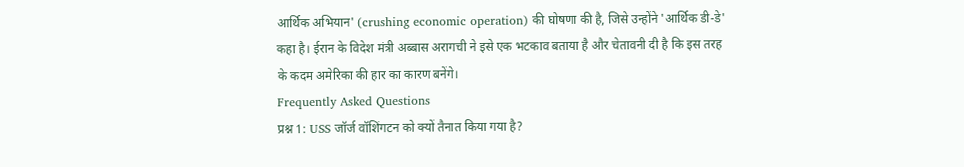आर्थिक अभियान' (crushing economic operation) की घोषणा की है, जिसे उन्होंने 'आर्थिक डी-डे' कहा है। ईरान के विदेश मंत्री अब्बास अरागची ने इसे एक भटकाव बताया है और चेतावनी दी है कि इस तरह के कदम अमेरिका की हार का कारण बनेंगे।
Frequently Asked Questions
प्रश्न 1: USS जॉर्ज वॉशिंगटन को क्यों तैनात किया गया है?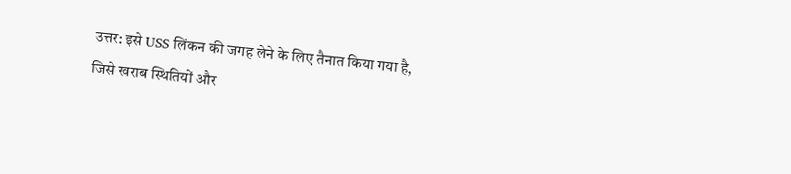उत्तर: इसे USS लिंकन की जगह लेने के लिए तैनात किया गया है, जिसे खराब स्थितियों और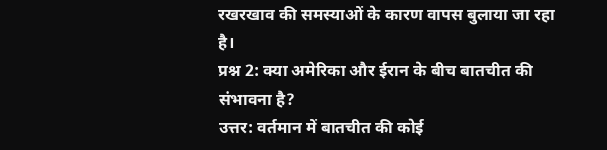रखरखाव की समस्याओं के कारण वापस बुलाया जा रहा है।
प्रश्न 2: क्या अमेरिका और ईरान के बीच बातचीत की संभावना है?
उत्तर: वर्तमान में बातचीत की कोई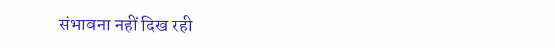संभावना नहीं दिख रही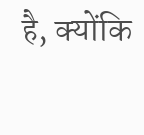है, क्योंकि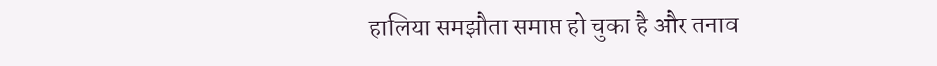हालिया समझौता समाप्त हो चुका है और तनाव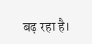बढ़ रहा है।